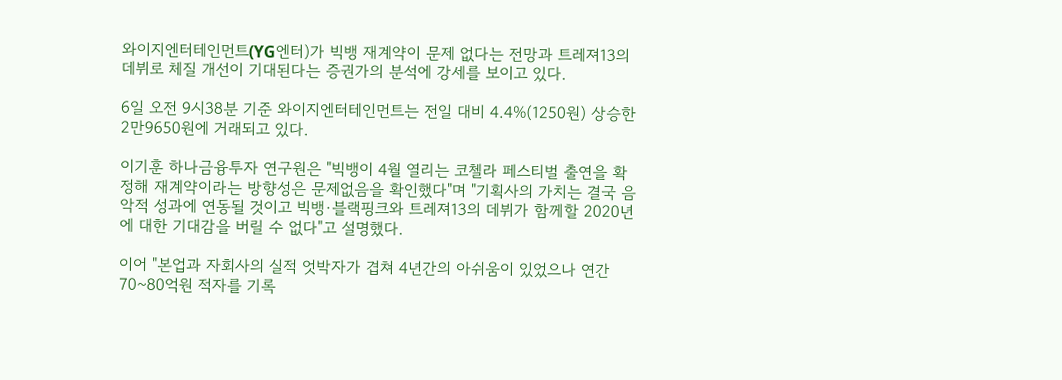와이지엔터테인먼트(YG엔터)가 빅뱅 재계약이 문제 없다는 전망과 트레져13의 데뷔로 체질 개선이 기대된다는 증권가의 분석에 강세를 보이고 있다.

6일 오전 9시38분 기준 와이지엔터테인먼트는 전일 대비 4.4%(1250원) 상승한 2만9650원에 거래되고 있다.

이기훈 하나금융투자 연구원은 "빅뱅이 4월 열리는 코첼라 페스티벌 출연을 확정해 재계약이라는 방향성은 문제없음을 확인했다"며 "기획사의 가치는 결국 음악적 성과에 연동될 것이고 빅뱅·블랙핑크와 트레져13의 데뷔가 함께할 2020년에 대한 기대감을 버릴 수 없다"고 설명했다.

이어 "본업과 자회사의 실적 엇박자가 겹쳐 4년간의 아쉬움이 있었으나 연간 70~80억원 적자를 기록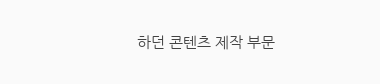하던 콘텐츠 제작 부문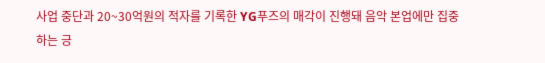사업 중단과 20~30억원의 적자를 기록한 YG푸즈의 매각이 진행돼 음악 본업에만 집중하는 긍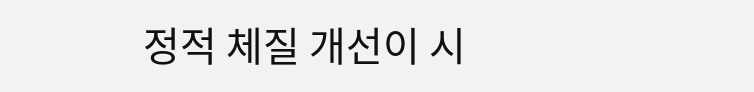정적 체질 개선이 시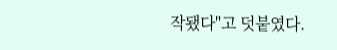작됐다"고 덧붙였다.